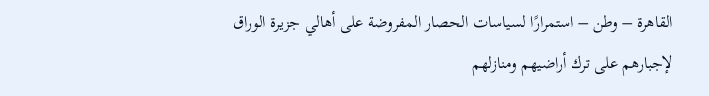القاهرة – وطن – استمرارًا لسياسات الحصار المفروضة على أهالي جزيرة الوراق لإجبارهم على ترك أراضيهم ومنازلهم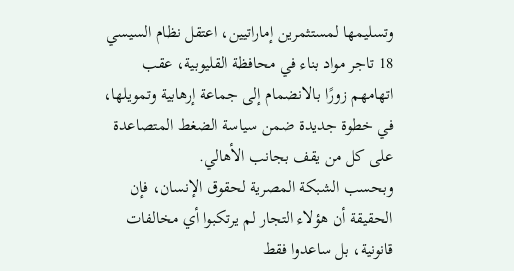وتسليمها لمستثمرين إماراتيين، اعتقل نظام السيسي 18 تاجر مواد بناء في محافظة القليوبية، عقب اتهامهم زورًا بالانضمام إلى جماعة إرهابية وتمويلها، في خطوة جديدة ضمن سياسة الضغط المتصاعدة على كل من يقف بجانب الأهالي.
وبحسب الشبكة المصرية لحقوق الإنسان، فإن الحقيقة أن هؤلاء التجار لم يرتكبوا أي مخالفات قانونية، بل ساعدوا فقط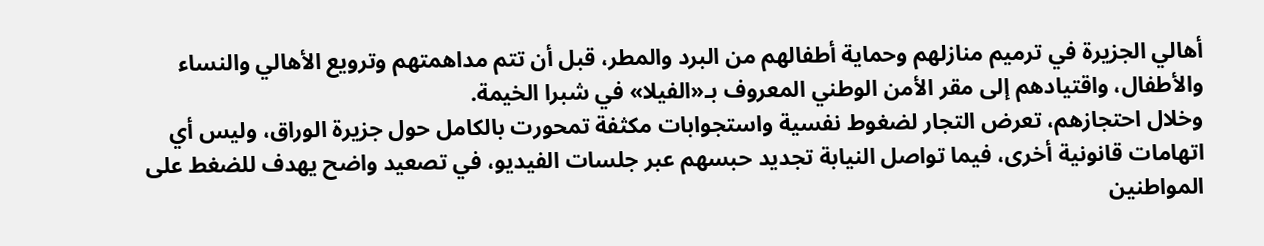أهالي الجزيرة في ترميم منازلهم وحماية أطفالهم من البرد والمطر، قبل أن تتم مداهمتهم وترويع الأهالي والنساء والأطفال، واقتيادهم إلى مقر الأمن الوطني المعروف بـ«الفيلا» في شبرا الخيمة.
وخلال احتجازهم، تعرض التجار لضغوط نفسية واستجوابات مكثفة تمحورت بالكامل حول جزيرة الوراق، وليس أي اتهامات قانونية أخرى، فيما تواصل النيابة تجديد حبسهم عبر جلسات الفيديو، في تصعيد واضح يهدف للضغط على المواطنين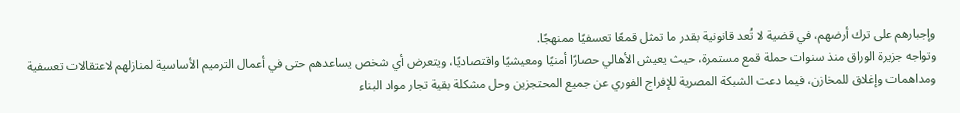وإجبارهم على ترك أرضهم، في قضية لا تُعد قانونية بقدر ما تمثل قمعًا تعسفيًا ممنهجًا.
وتواجه جزيرة الوراق منذ سنوات حملة قمع مستمرة، حيث يعيش الأهالي حصارًا أمنيًا ومعيشيًا واقتصاديًا، ويتعرض أي شخص يساعدهم حتى في أعمال الترميم الأساسية لمنازلهم لاعتقالات تعسفية ومداهمات وإغلاق للمخازن، فيما دعت الشبكة المصرية للإفراج الفوري عن جميع المحتجزين وحل مشكلة بقية تجار مواد البناء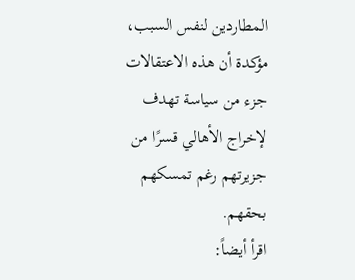المطاردين لنفس السبب، مؤكدة أن هذه الاعتقالات جزء من سياسة تهدف لإخراج الأهالي قسرًا من جزيرتهم رغم تمسكهم بحقهم.
اقرأ أيضاً: